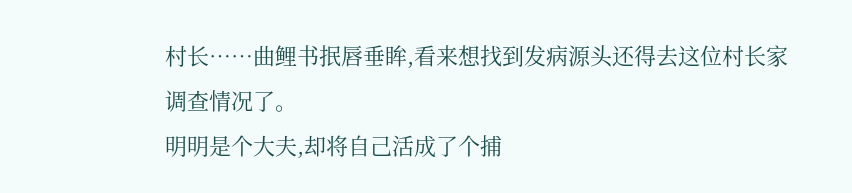村长……曲鲤书抿唇垂眸,看来想找到发病源头还得去这位村长家调查情况了。
明明是个大夫,却将自己活成了个捕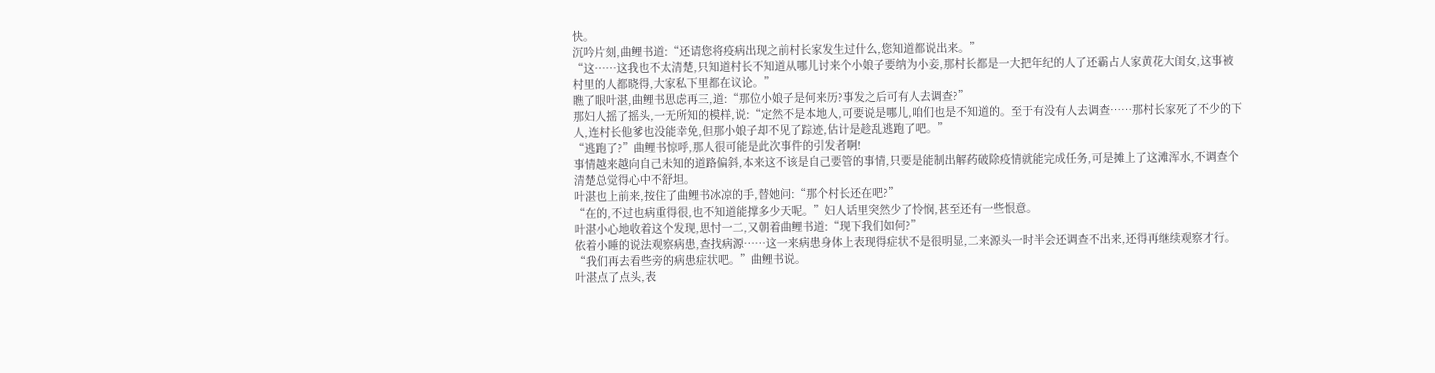快。
沉吟片刻,曲鲤书道:“还请您将疫病出现之前村长家发生过什么,您知道都说出来。”
“这……这我也不太清楚,只知道村长不知道从哪儿讨来个小娘子要纳为小妾,那村长都是一大把年纪的人了还霸占人家黄花大闺女,这事被村里的人都晓得,大家私下里都在议论。”
瞧了眼叶湛,曲鲤书思虑再三,道:“那位小娘子是何来历?事发之后可有人去调查?”
那妇人摇了摇头,一无所知的模样,说:“定然不是本地人,可要说是哪儿,咱们也是不知道的。至于有没有人去调查……那村长家死了不少的下人,连村长他爹也没能幸免,但那小娘子却不见了踪迹,估计是趁乱逃跑了吧。”
“逃跑了?”曲鲤书惊呼,那人很可能是此次事件的引发者啊!
事情越来越向自己未知的道路偏斜,本来这不该是自己要管的事情,只要是能制出解药破除疫情就能完成任务,可是摊上了这滩浑水,不调查个清楚总觉得心中不舒坦。
叶湛也上前来,按住了曲鲤书冰凉的手,替她问:“那个村长还在吧?”
“在的,不过也病重得很,也不知道能撑多少天呢。”妇人话里突然少了怜悯,甚至还有一些恨意。
叶湛小心地收着这个发现,思忖一二,又朝着曲鲤书道:“现下我们如何?”
依着小睡的说法观察病患,查找病源……这一来病患身体上表现得症状不是很明显,二来源头一时半会还调查不出来,还得再继续观察才行。
“我们再去看些旁的病患症状吧。”曲鲤书说。
叶湛点了点头,表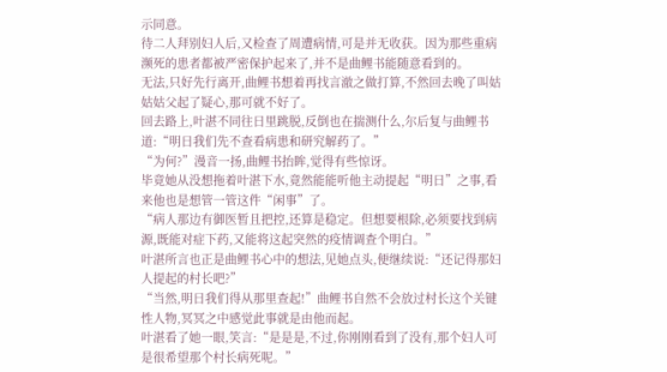示同意。
待二人拜别妇人后,又检查了周遭病情,可是并无收获。因为那些重病濒死的患者都被严密保护起来了,并不是曲鲤书能随意看到的。
无法,只好先行离开,曲鲤书想着再找言澈之做打算,不然回去晚了叫姑姑姑父起了疑心,那可就不好了。
回去路上,叶湛不同往日里跳脱,反倒也在揣测什么,尔后复与曲鲤书道:“明日我们先不查看病患和研究解药了。”
“为何?”漫音一扬,曲鲤书抬眸,觉得有些惊讶。
毕竟她从没想拖着叶湛下水,竟然能能听他主动提起“明日”之事,看来他也是想管一管这件“闲事”了。
“病人那边有御医暂且把控,还算是稳定。但想要根除,必须要找到病源,既能对症下药,又能将这起突然的疫情调查个明白。”
叶湛所言也正是曲鲤书心中的想法,见她点头,便继续说:“还记得那妇人提起的村长吧?”
“当然,明日我们得从那里查起!”曲鲤书自然不会放过村长这个关键性人物,冥冥之中感觉此事就是由他而起。
叶湛看了她一眼,笑言:“是是是,不过,你刚刚看到了没有,那个妇人可是很希望那个村长病死呢。”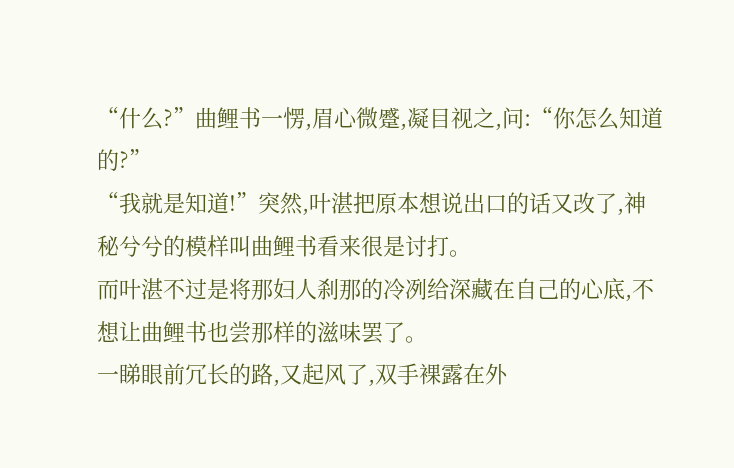“什么?”曲鲤书一愣,眉心微蹙,凝目视之,问:“你怎么知道的?”
“我就是知道!”突然,叶湛把原本想说出口的话又改了,神秘兮兮的模样叫曲鲤书看来很是讨打。
而叶湛不过是将那妇人刹那的冷冽给深藏在自己的心底,不想让曲鲤书也尝那样的滋味罢了。
一睇眼前冗长的路,又起风了,双手裸露在外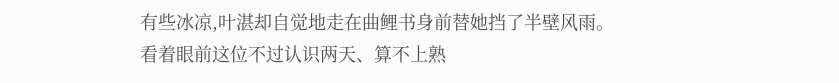有些冰凉,叶湛却自觉地走在曲鲤书身前替她挡了半壁风雨。
看着眼前这位不过认识两天、算不上熟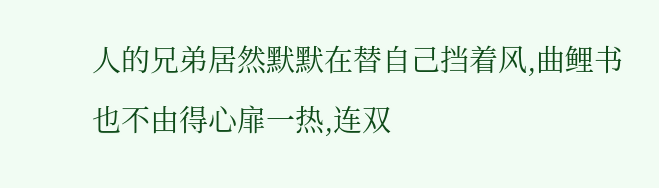人的兄弟居然默默在替自己挡着风,曲鲤书也不由得心扉一热,连双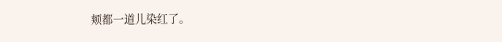颊都一道儿染红了。